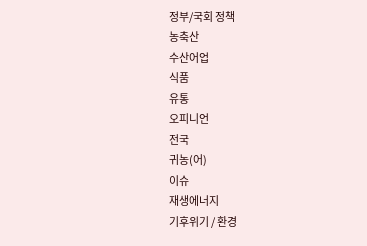정부/국회 정책
농축산
수산어업
식품
유통
오피니언
전국
귀농(어)
이슈
재생에너지
기후위기 / 환경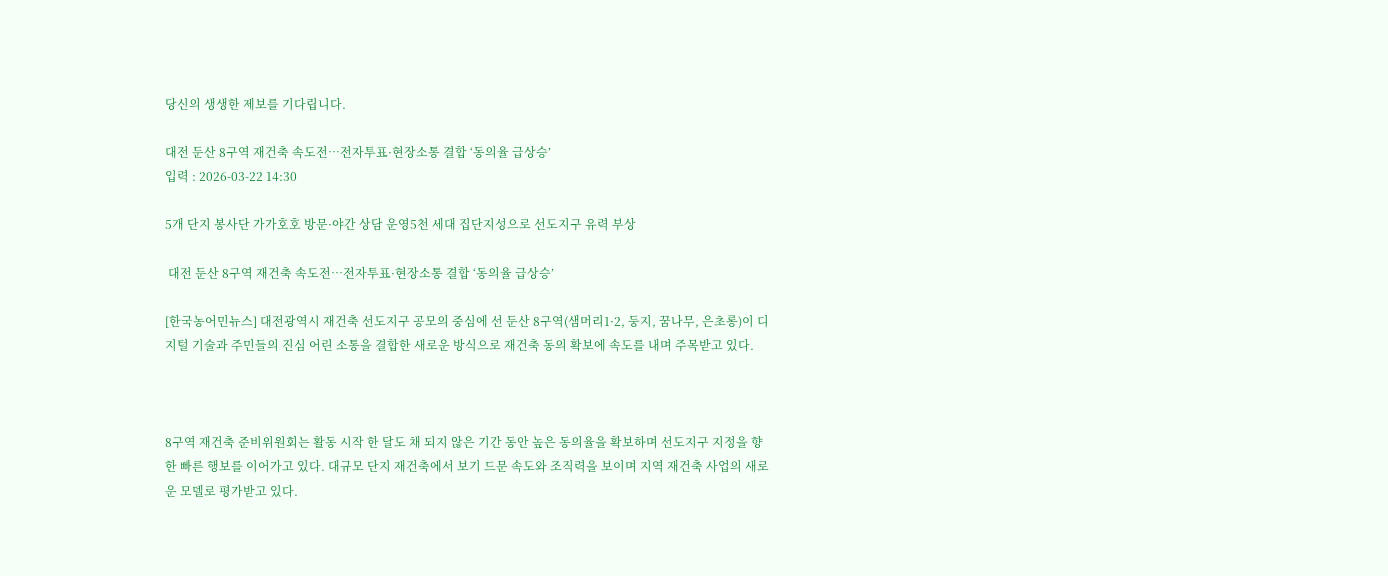당신의 생생한 제보를 기다립니다.

대전 둔산 8구역 재건축 속도전…전자투표·현장소통 결합 ‘동의율 급상승’
입력 : 2026-03-22 14:30

5개 단지 봉사단 가가호호 방문·야간 상담 운영5천 세대 집단지성으로 선도지구 유력 부상

 대전 둔산 8구역 재건축 속도전…전자투표·현장소통 결합 ‘동의율 급상승’

[한국농어민뉴스] 대전광역시 재건축 선도지구 공모의 중심에 선 둔산 8구역(샘머리1·2, 둥지, 꿈나무, 은초롱)이 디지털 기술과 주민들의 진심 어린 소통을 결합한 새로운 방식으로 재건축 동의 확보에 속도를 내며 주목받고 있다.



8구역 재건축 준비위원회는 활동 시작 한 달도 채 되지 않은 기간 동안 높은 동의율을 확보하며 선도지구 지정을 향한 빠른 행보를 이어가고 있다. 대규모 단지 재건축에서 보기 드문 속도와 조직력을 보이며 지역 재건축 사업의 새로운 모델로 평가받고 있다.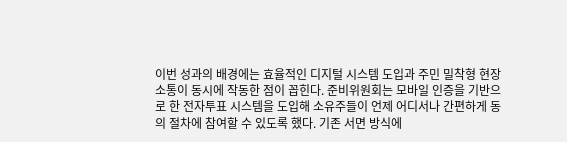이번 성과의 배경에는 효율적인 디지털 시스템 도입과 주민 밀착형 현장 소통이 동시에 작동한 점이 꼽힌다. 준비위원회는 모바일 인증을 기반으로 한 전자투표 시스템을 도입해 소유주들이 언제 어디서나 간편하게 동의 절차에 참여할 수 있도록 했다. 기존 서면 방식에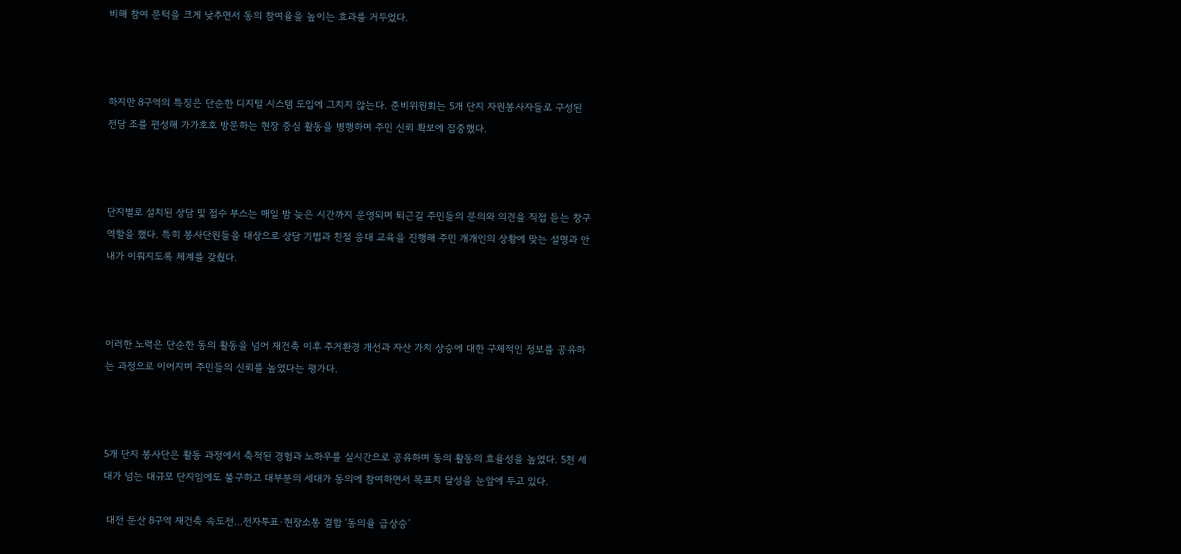비해 참여 문턱을 크게 낮추면서 동의 참여율을 높이는 효과를 거두었다.



하지만 8구역의 특징은 단순한 디지털 시스템 도입에 그치지 않는다. 준비위원회는 5개 단지 자원봉사자들로 구성된 전담 조를 편성해 가가호호 방문하는 현장 중심 활동을 병행하며 주민 신뢰 확보에 집중했다.



단지별로 설치된 상담 및 접수 부스는 매일 밤 늦은 시간까지 운영되며 퇴근길 주민들의 문의와 의견을 직접 듣는 창구 역할을 했다. 특히 봉사단원들을 대상으로 상담 기법과 친절 응대 교육을 진행해 주민 개개인의 상황에 맞는 설명과 안내가 이뤄지도록 체계를 갖췄다.



이러한 노력은 단순한 동의 활동을 넘어 재건축 이후 주거환경 개선과 자산 가치 상승에 대한 구체적인 정보를 공유하는 과정으로 이어지며 주민들의 신뢰를 높였다는 평가다.



5개 단지 봉사단은 활동 과정에서 축적된 경험과 노하우를 실시간으로 공유하며 동의 활동의 효율성을 높였다. 5천 세대가 넘는 대규모 단지임에도 불구하고 대부분의 세대가 동의에 참여하면서 목표치 달성을 눈앞에 두고 있다.

 대전 둔산 8구역 재건축 속도전…전자투표·현장소통 결합 ‘동의율 급상승’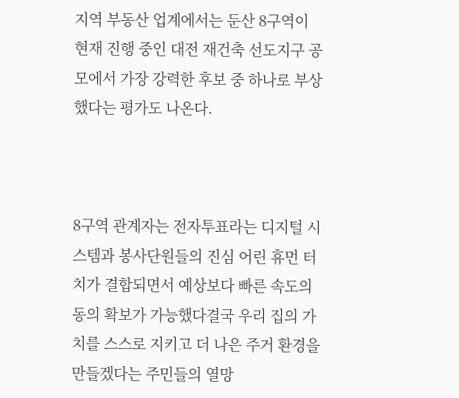지역 부동산 업계에서는 둔산 8구역이 현재 진행 중인 대전 재건축 선도지구 공모에서 가장 강력한 후보 중 하나로 부상했다는 평가도 나온다.



8구역 관계자는 전자투표라는 디지털 시스템과 봉사단원들의 진심 어린 휴먼 터치가 결합되면서 예상보다 빠른 속도의 동의 확보가 가능했다결국 우리 집의 가치를 스스로 지키고 더 나은 주거 환경을 만들겠다는 주민들의 열망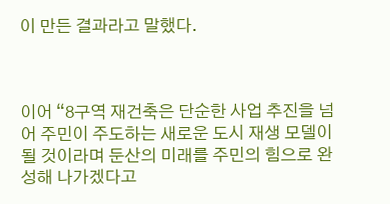이 만든 결과라고 말했다.



이어 “8구역 재건축은 단순한 사업 추진을 넘어 주민이 주도하는 새로운 도시 재생 모델이 될 것이라며 둔산의 미래를 주민의 힘으로 완성해 나가겠다고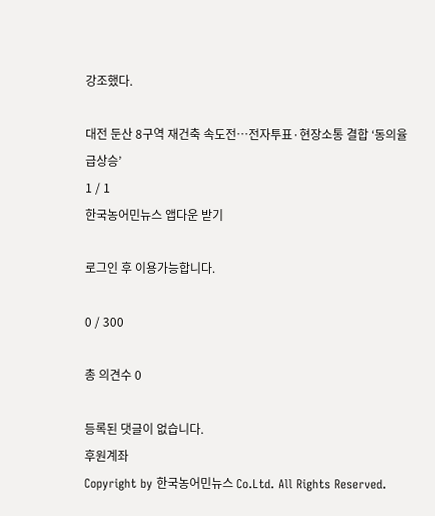강조했다.

대전 둔산 8구역 재건축 속도전…전자투표·현장소통 결합 ‘동의율 급상승’
1 / 1
한국농어민뉴스 앱다운 받기

로그인 후 이용가능합니다.

0 / 300

총 의견수 0

등록된 댓글이 없습니다.
후원계좌
Copyright by 한국농어민뉴스 Co.Ltd. All Rights Reserved.